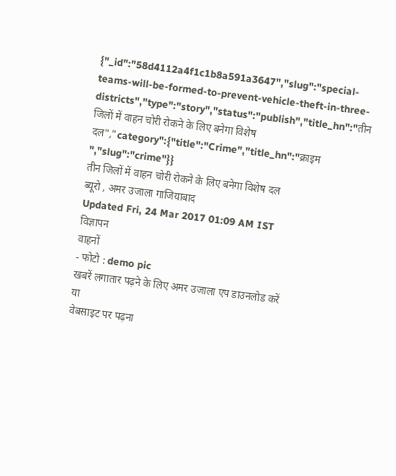{"_id":"58d4112a4f1c1b8a591a3647","slug":"special-teams-will-be-formed-to-prevent-vehicle-theft-in-three-districts","type":"story","status":"publish","title_hn":"तीन जिलों में वाहन चोरी रोकने के लिए बनेगा विशेष दल","category":{"title":"Crime","title_hn":"क्राइम ","slug":"crime"}}
तीन जिलों में वाहन चोरी रोकने के लिए बनेगा विशेष दल
ब्यूरो , अमर उजाला गाजियाबाद
Updated Fri, 24 Mar 2017 01:09 AM IST
विज्ञापन
वाहनों
- फोटो : demo pic
खबरें लगातार पढ़ने के लिए अमर उजाला एप डाउनलोड करें
या
वेबसाइट पर पढ़ना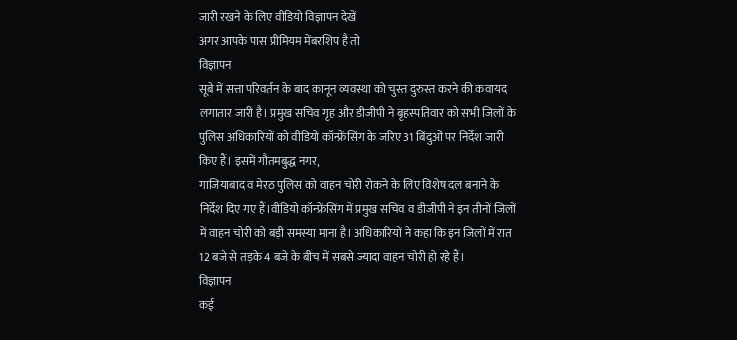जारी रखने के लिए वीडियो विज्ञापन देखें
अगर आपके पास प्रीमियम मेंबरशिप है तो
विज्ञापन
सूबे में सत्ता परिवर्तन के बाद कानून व्यवस्था को चुस्त दुरुस्त करने की कवायद लगातार जारी है। प्रमुख सचिव गृह और डीजीपी ने बृहस्पतिवार को सभी जिलों के पुलिस अधिकारियों को वीडियो कॉन्फ्रेंसिंग के जरिए 31 बिंदुओं पर निर्देश जारी किए हैं। इसमें गौतमबुद्ध नगर,
गाजियाबाद व मेरठ पुलिस को वाहन चोरी रोकने के लिए विशेष दल बनाने के निर्देश दिए गए हैं।वीडियो कॉन्फ्रेंसिंग में प्रमुख सचिव व डीजीपी ने इन तीनों जिलों में वाहन चोरी को बड़ी समस्या माना है। अधिकारियों ने कहा कि इन जिलों में रात 12 बजे से तड़के 4 बजे के बीच में सबसे ज्यादा वाहन चोरी हो रहे हैं।
विज्ञापन
कई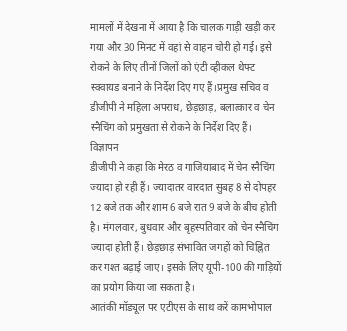मामलों में देखना में आया है कि चालक गाड़ी खड़ी कर गया और 30 मिनट में वहां से वाहन चोरी हो गई। इसे रोकने के लिए तीनों जिलों को एंटी व्हीकल थेफ्ट स्क्वायड बनाने के निर्देश दिए गए हैं।प्रमुख सचिव व डीजीपी ने महिला अपराध, छेड़छाड़, बलात्कार व चेन स्नैचिंग को प्रमुखता से रोकने के निर्देश दिए हैं।
विज्ञापन
डीजीपी ने कहा कि मेरठ व गाजियाबाद में चेन स्नैचिंग ज्यादा हो रही हैं। ज्यादातर वारदात सुबह 8 से दोपहर 12 बजे तक और शाम 6 बजे रात 9 बजे के बीच होती है। मंगलवार, बुधवार और बृहस्पतिवार को चेन स्नैचिंग ज्यादा होती हैं। छेड़छाड़ संभावित जगहों को चिह्नित कर गश्त बढ़ाई जाए। इसके लिए यूपी-100 की गाड़ियों का प्रयोग किया जा सकता है।
आतंकी मॉड्यूल पर एटीएस के साथ करें कामभोपाल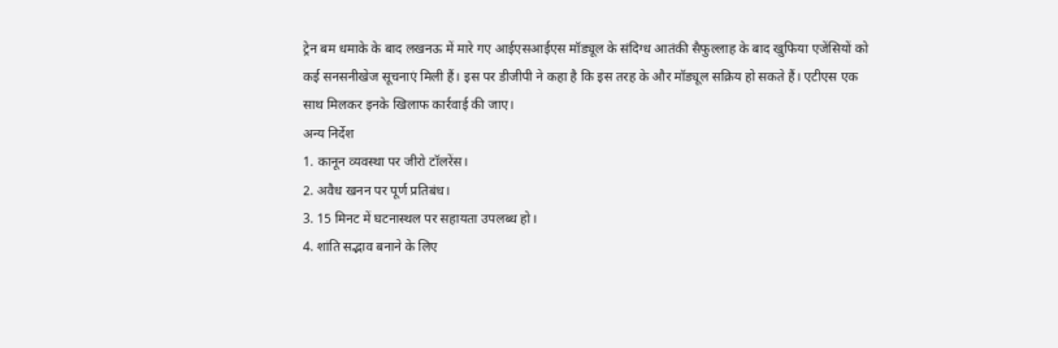ट्रेन बम धमाके के बाद लखनऊ में मारे गए आईएसआईएस मॉड्यूल के संदिग्ध आतंकी सैफुल्लाह के बाद खुफिया एजेंसियों को कई सनसनीखेज सूचनाएं मिली हैं। इस पर डीजीपी ने कहा है कि इस तरह के और मॉड्यूल सक्रिय हो सकते हैं। एटीएस एक साथ मिलकर इनके खिलाफ कार्रवाई की जाए।
अन्य निर्देश
1. कानून व्यवस्था पर जीरो टॉलरेंस।
2. अवैध खनन पर पूर्ण प्रतिबंध।
3. 15 मिनट में घटनास्थल पर सहायता उपलब्ध हो।
4. शांति सद्भाव बनाने के लिए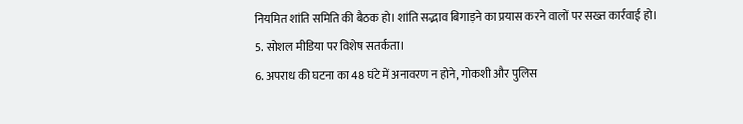नियमित शांति समिति की बैठक हो। शांति सद्भाव बिगाड़ने का प्रयास करने वालों पर सख्त कार्रवाई हो।
5. सोशल मीडिया पर विशेष सतर्कता।
6. अपराध की घटना का 48 घंटे में अनावरण न होने, गोकशी और पुलिस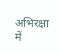अभिरक्षा में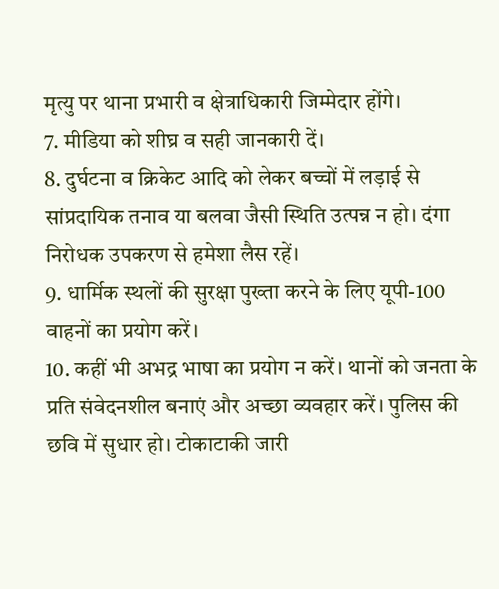मृत्यु पर थाना प्रभारी व क्षेत्राधिकारी जिम्मेदार होंगे।
7. मीडिया को शीघ्र व सही जानकारी दें।
8. दुर्घटना व क्रिकेट आदि को लेकर बच्चों में लड़ाई से सांप्रदायिक तनाव या बलवा जैसी स्थिति उत्पन्न न हो। दंगा निरोधक उपकरण से हमेशा लैस रहें।
9. धार्मिक स्थलों की सुरक्षा पुख्ता करने के लिए यूपी-100 वाहनों का प्रयोग करें।
10. कहीं भी अभद्र भाषा का प्रयोग न करें। थानों को जनता के प्रति संवेदनशील बनाएं और अच्छा व्यवहार करें। पुलिस की छवि में सुधार हो। टोकाटाकी जारी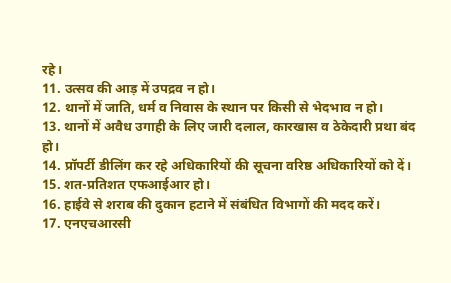रहे।
11. उत्सव की आड़ में उपद्रव न हो।
12. थानों में जाति, धर्म व निवास के स्थान पर किसी से भेदभाव न हो।
13. थानों में अवैध उगाही के लिए जारी दलाल, कारखास व ठेकेदारी प्रथा बंद हो।
14. प्रॉपर्टी डीलिंग कर रहे अधिकारियों की सूचना वरिष्ठ अधिकारियों को दें।
15. शत-प्रतिशत एफआईआर हो।
16. हाईवे से शराब की दुकान हटाने में संबंधित विभागों की मदद करें।
17. एनएचआरसी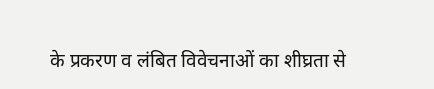के प्रकरण व लंबित विवेचनाओं का शीघ्रता से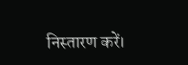निस्तारण करें।